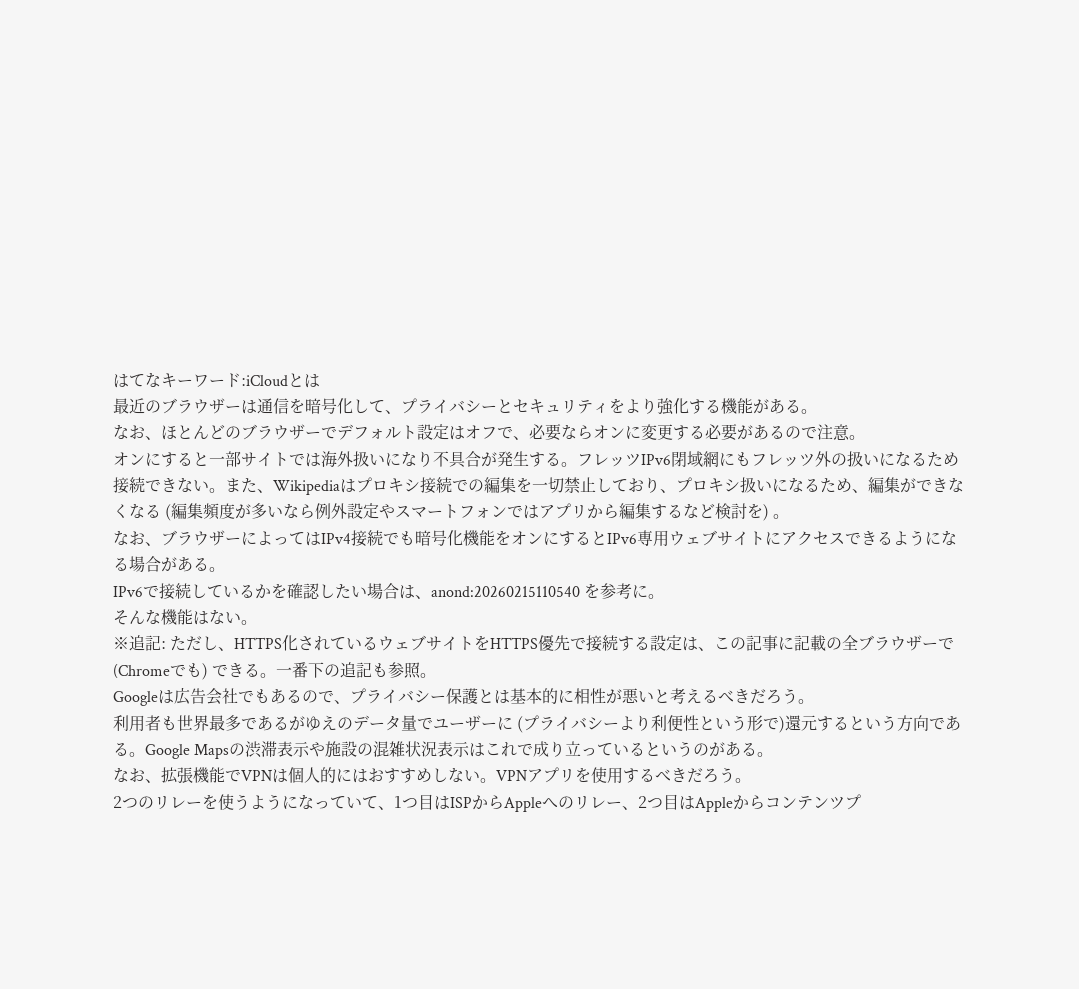はてなキーワード:iCloudとは
最近のブラウザーは通信を暗号化して、プライバシーとセキュリティをより強化する機能がある。
なお、ほとんどのブラウザーでデフォルト設定はオフで、必要ならオンに変更する必要があるので注意。
オンにすると一部サイトでは海外扱いになり不具合が発生する。フレッツIPv6閉域網にもフレッツ外の扱いになるため接続できない。また、Wikipediaはプロキシ接続での編集を一切禁止しており、プロキシ扱いになるため、編集ができなくなる (編集頻度が多いなら例外設定やスマートフォンではアプリから編集するなど検討を) 。
なお、ブラウザーによってはIPv4接続でも暗号化機能をオンにするとIPv6専用ウェブサイトにアクセスできるようになる場合がある。
IPv6で接続しているかを確認したい場合は、anond:20260215110540 を参考に。
そんな機能はない。
※追記: ただし、HTTPS化されているウェブサイトをHTTPS優先で接続する設定は、この記事に記載の全ブラウザーで (Chromeでも) できる。一番下の追記も参照。
Googleは広告会社でもあるので、プライバシー保護とは基本的に相性が悪いと考えるべきだろう。
利用者も世界最多であるがゆえのデータ量でユーザーに (プライバシーより利便性という形で)還元するという方向である。Google Mapsの渋滞表示や施設の混雑状況表示はこれで成り立っているというのがある。
なお、拡張機能でVPNは個人的にはおすすめしない。VPNアプリを使用するべきだろう。
2つのリレーを使うようになっていて、1つ目はISPからAppleへのリレー、2つ目はAppleからコンテンツプ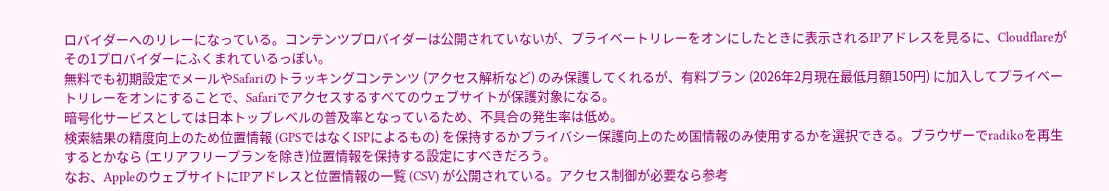ロバイダーへのリレーになっている。コンテンツプロバイダーは公開されていないが、プライベートリレーをオンにしたときに表示されるIPアドレスを見るに、Cloudflareがその1プロバイダーにふくまれているっぽい。
無料でも初期設定でメールやSafariのトラッキングコンテンツ (アクセス解析など) のみ保護してくれるが、有料プラン (2026年2月現在最低月額150円) に加入してプライベートリレーをオンにすることで、Safariでアクセスするすべてのウェブサイトが保護対象になる。
暗号化サービスとしては日本トップレベルの普及率となっているため、不具合の発生率は低め。
検索結果の精度向上のため位置情報 (GPSではなくISPによるもの) を保持するかプライバシー保護向上のため国情報のみ使用するかを選択できる。ブラウザーでradikoを再生するとかなら (エリアフリープランを除き)位置情報を保持する設定にすべきだろう。
なお、AppleのウェブサイトにIPアドレスと位置情報の一覧 (CSV) が公開されている。アクセス制御が必要なら参考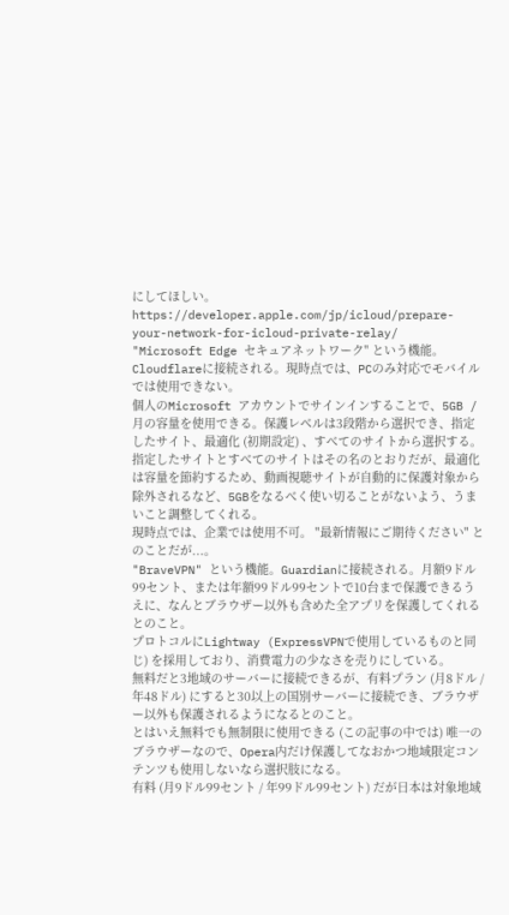にしてほしい。
https://developer.apple.com/jp/icloud/prepare-your-network-for-icloud-private-relay/
"Microsoft Edge セキュアネットワーク" という機能。Cloudflareに接続される。現時点では、PCのみ対応でモバイルでは使用できない。
個人のMicrosoft アカウントでサインインすることで、5GB / 月の容量を使用できる。保護レベルは3段階から選択でき、指定したサイト、最適化 (初期設定) 、すべてのサイトから選択する。指定したサイトとすべてのサイトはその名のとおりだが、最適化は容量を節約するため、動画視聴サイトが自動的に保護対象から除外されるなど、5GBをなるべく使い切ることがないよう、うまいこと調整してくれる。
現時点では、企業では使用不可。 "最新情報にご期待ください" とのことだが...。
"BraveVPN" という機能。Guardianに接続される。月額9ドル99セント、または年額99ドル99セントで10台まで保護できるうえに、なんとブラウザー以外も含めた全アプリを保護してくれるとのこと。
プロトコルにLightway (ExpressVPNで使用しているものと同じ) を採用しており、消費電力の少なさを売りにしている。
無料だと3地域のサーバーに接続できるが、有料プラン (月8ドル / 年48ドル) にすると30以上の国別サーバーに接続でき、ブラウザー以外も保護されるようになるとのこと。
とはいえ無料でも無制限に使用できる (この記事の中では) 唯一のブラウザーなので、Opera内だけ保護してなおかつ地域限定コンテンツも使用しないなら選択肢になる。
有料 (月9ドル99セント / 年99ドル99セント) だが日本は対象地域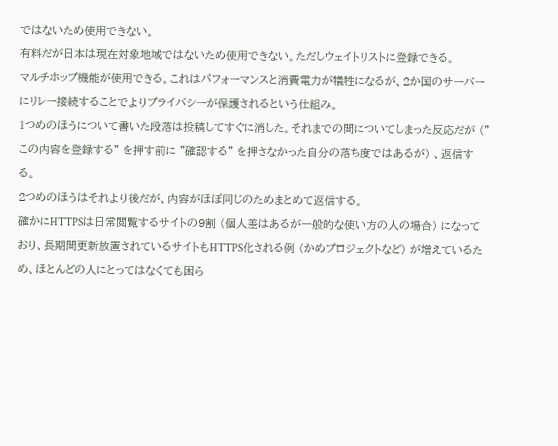ではないため使用できない。
有料だが日本は現在対象地域ではないため使用できない。ただしウェイトリストに登録できる。
マルチホップ機能が使用できる。これはパフォーマンスと消費電力が犠牲になるが、2か国のサーバーにリレー接続することでよりプライバシーが保護されるという仕組み。
1つめのほうについて書いた段落は投稿してすぐに消した。それまでの間についてしまった反応だが ("この内容を登録する" を押す前に "確認する" を押さなかった自分の落ち度ではあるが) 、返信する。
2つめのほうはそれより後だが、内容がほぼ同じのためまとめて返信する。
確かにHTTPSは日常閲覧するサイトの9割 (個人差はあるが一般的な使い方の人の場合) になっており、長期間更新放置されているサイトもHTTPS化される例 (かめプロジェクトなど) が増えているため、ほとんどの人にとってはなくても困ら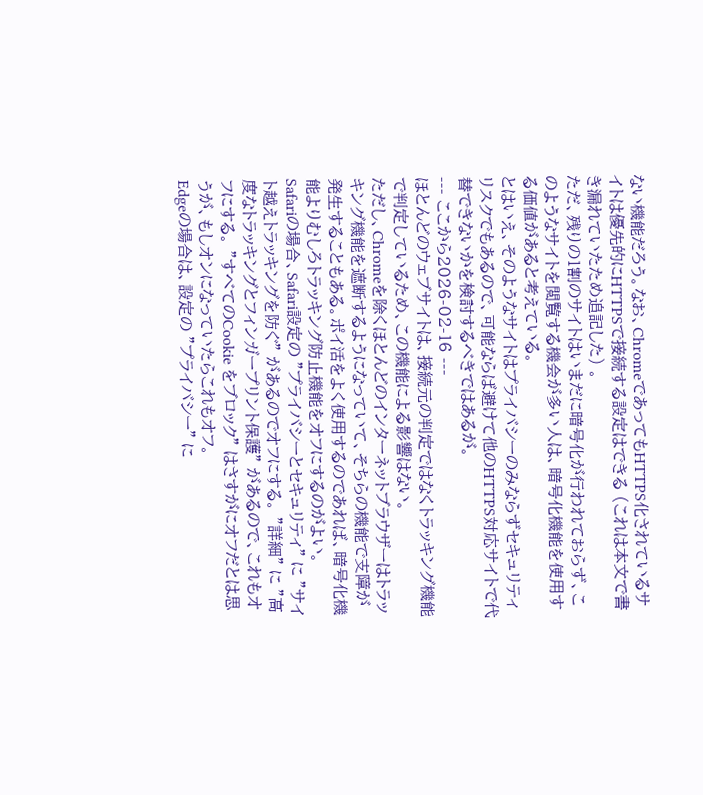ない機能だろう。なお、ChromeであってもHTTPS化されているサイトは優先的にHTTPSで接続する設定はできる (これは本文で書き漏れていたため追記した) 。
ただ、残りの1割のサイトはいまだに暗号化が行われておらず、このようなサイトを閲覧する機会が多い人は、暗号化機能を使用する価値があると考えている。
とはいえ、そのようなサイトはプライバシーのみならずセキュリティリスクでもあるので、可能ならば避けて他のHTTPS対応サイトで代替できないかを検討するべきではあるが。
--- ここから2026-02-16 ---
ほとんどのウェブサイトは、接続元の判定ではなくトラッキング機能で判定しているため、この機能による影響はない。
ただし、Chromeを除くほとんどのインターネットブラウザーはトラッキング機能を遮断するようになっていて、そちらの機能で支障が発生することもある。ポイ活をよく使用するのであれば、暗号化機能よりむしろトラッキング防止機能をオフにするのがよい。
Safariの場合、Safari設定の "プライバシーとセキュリティ" に "サイト越えトラッキングを防ぐ" があるのでオフにする。 "詳細" に "高度なトラッキングとフィンガープリント保護" があるので、これもオフにする。 "すべてのCookie をブロック" はさすがにオフだとは思うが、もしオンになっていたらこれもオフ。
Edgeの場合は、設定の "プライバシー" に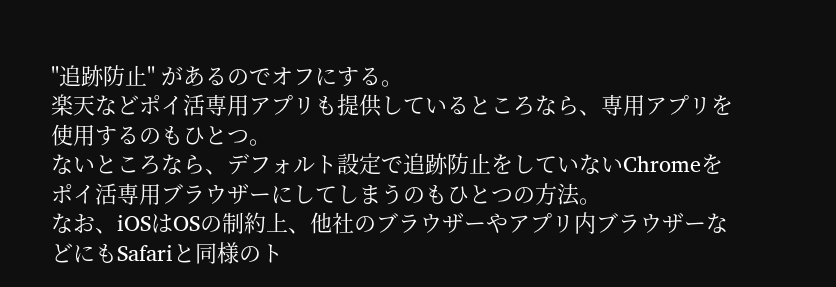"追跡防止" があるのでオフにする。
楽天などポイ活専用アプリも提供しているところなら、専用アプリを使用するのもひとつ。
ないところなら、デフォルト設定で追跡防止をしていないChromeをポイ活専用ブラウザーにしてしまうのもひとつの方法。
なお、iOSはOSの制約上、他社のブラウザーやアプリ内ブラウザーなどにもSafariと同様のト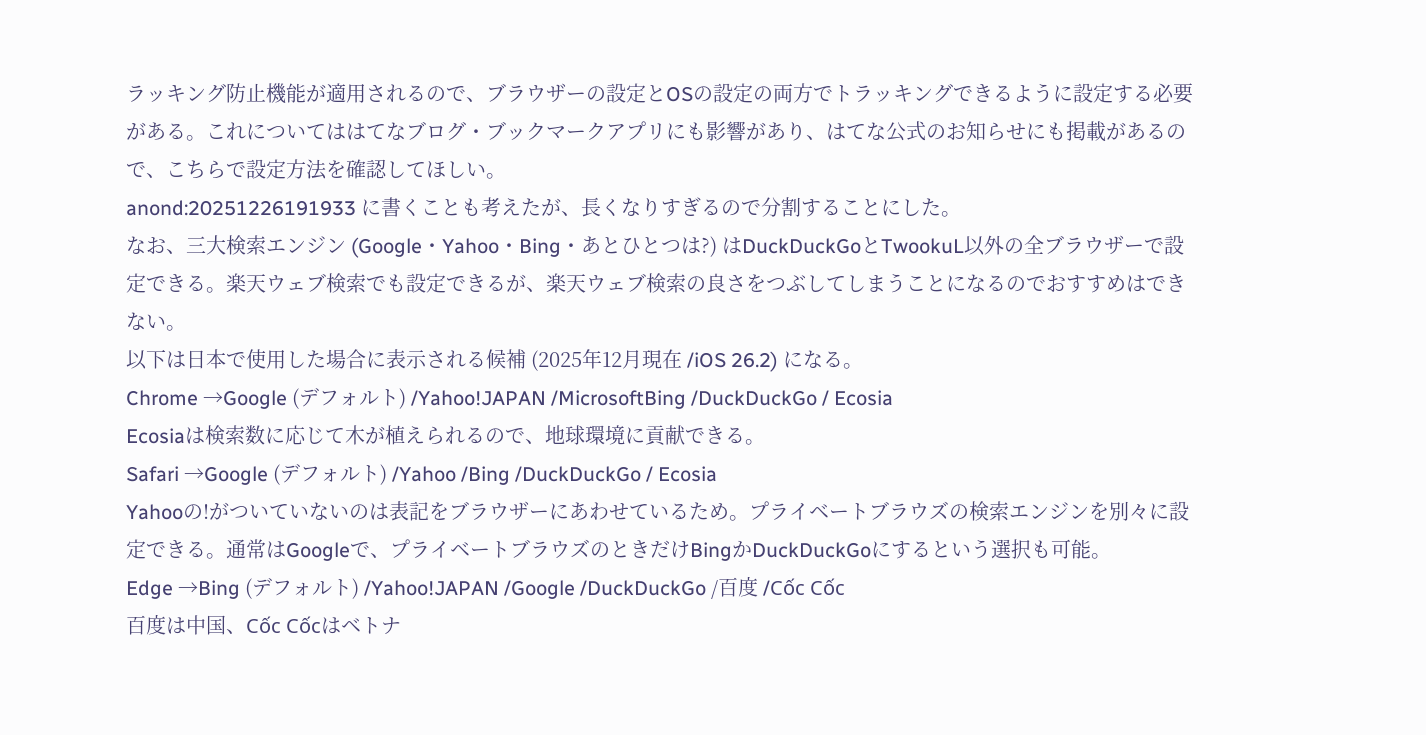ラッキング防止機能が適用されるので、ブラウザーの設定とOSの設定の両方でトラッキングできるように設定する必要がある。これについてははてなブログ・ブックマークアプリにも影響があり、はてな公式のお知らせにも掲載があるので、こちらで設定方法を確認してほしい。
anond:20251226191933 に書くことも考えたが、長くなりすぎるので分割することにした。
なお、三大検索エンジン (Google・Yahoo・Bing・あとひとつは?) はDuckDuckGoとTwookuL以外の全ブラウザーで設定できる。楽天ウェブ検索でも設定できるが、楽天ウェブ検索の良さをつぶしてしまうことになるのでおすすめはできない。
以下は日本で使用した場合に表示される候補 (2025年12月現在 /iOS 26.2) になる。
Chrome →Google (デフォルト) /Yahoo!JAPAN /MicrosoftBing /DuckDuckGo / Ecosia
Ecosiaは検索数に応じて木が植えられるので、地球環境に貢献できる。
Safari →Google (デフォルト) /Yahoo /Bing /DuckDuckGo / Ecosia
Yahooの!がついていないのは表記をブラウザーにあわせているため。プライベートブラウズの検索エンジンを別々に設定できる。通常はGoogleで、プライベートブラウズのときだけBingかDuckDuckGoにするという選択も可能。
Edge →Bing (デフォルト) /Yahoo!JAPAN /Google /DuckDuckGo /百度 /Cốc Cốc
百度は中国、Cốc Cốcはベトナ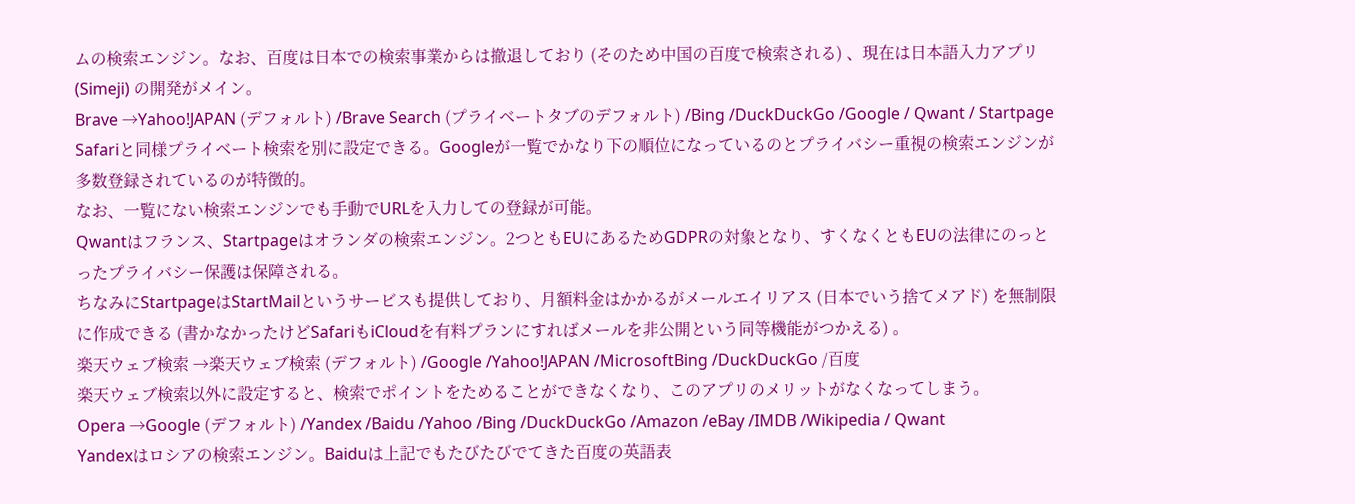ムの検索エンジン。なお、百度は日本での検索事業からは撤退しており (そのため中国の百度で検索される) 、現在は日本語入力アプリ (Simeji) の開発がメイン。
Brave →Yahoo!JAPAN (デフォルト) /Brave Search (プライベートタブのデフォルト) /Bing /DuckDuckGo /Google / Qwant / Startpage
Safariと同様プライベート検索を別に設定できる。Googleが一覧でかなり下の順位になっているのとプライバシー重視の検索エンジンが多数登録されているのが特徴的。
なお、一覧にない検索エンジンでも手動でURLを入力しての登録が可能。
Qwantはフランス、Startpageはオランダの検索エンジン。2つともEUにあるためGDPRの対象となり、すくなくともEUの法律にのっとったプライバシー保護は保障される。
ちなみにStartpageはStartMailというサービスも提供しており、月額料金はかかるがメールエイリアス (日本でいう捨てメアド) を無制限に作成できる (書かなかったけどSafariもiCloudを有料プランにすればメールを非公開という同等機能がつかえる) 。
楽天ウェブ検索 →楽天ウェブ検索 (デフォルト) /Google /Yahoo!JAPAN /MicrosoftBing /DuckDuckGo /百度
楽天ウェブ検索以外に設定すると、検索でポイントをためることができなくなり、このアプリのメリットがなくなってしまう。
Opera →Google (デフォルト) /Yandex /Baidu /Yahoo /Bing /DuckDuckGo /Amazon /eBay /IMDB /Wikipedia / Qwant
Yandexはロシアの検索エンジン。Baiduは上記でもたびたびでてきた百度の英語表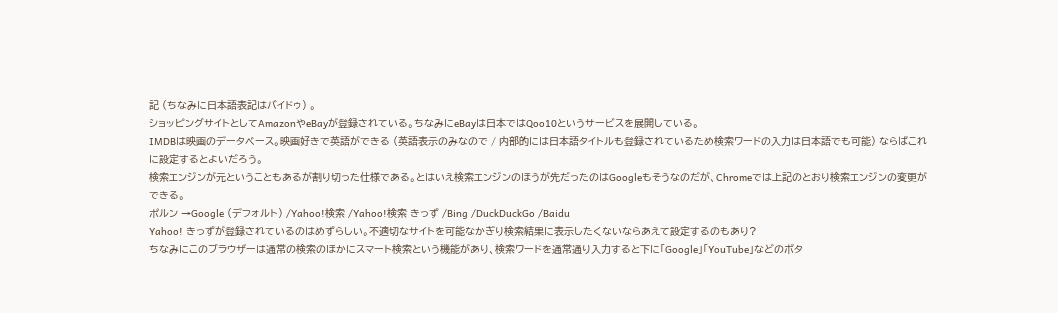記 (ちなみに日本語表記はバイドゥ) 。
ショッピングサイトとしてAmazonやeBayが登録されている。ちなみにeBayは日本ではQoo10というサービスを展開している。
IMDBは映画のデータベース。映画好きで英語ができる (英語表示のみなので / 内部的には日本語タイトルも登録されているため検索ワードの入力は日本語でも可能) ならばこれに設定するとよいだろう。
検索エンジンが元ということもあるが割り切った仕様である。とはいえ検索エンジンのほうが先だったのはGoogleもそうなのだが、Chromeでは上記のとおり検索エンジンの変更ができる。
ポルン →Google (デフォルト) /Yahoo!検索 /Yahoo!検索 きっず /Bing /DuckDuckGo /Baidu
Yahoo! きっずが登録されているのはめずらしい。不適切なサイトを可能なかぎり検索結果に表示したくないならあえて設定するのもあり?
ちなみにこのブラウザーは通常の検索のほかにスマート検索という機能があり、検索ワードを通常通り入力すると下に「Google」「YouTube」などのボタ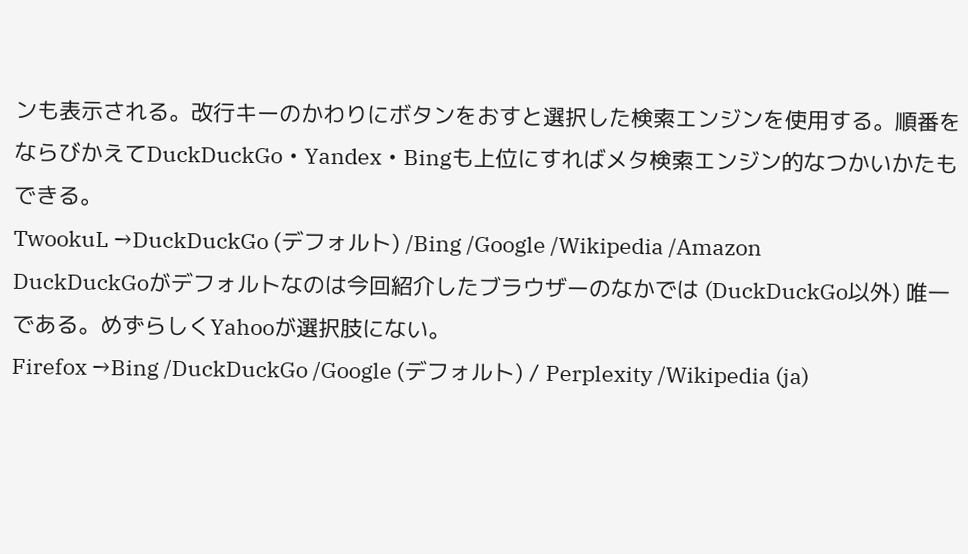ンも表示される。改行キーのかわりにボタンをおすと選択した検索エンジンを使用する。順番をならびかえてDuckDuckGo・Yandex・Bingも上位にすればメタ検索エンジン的なつかいかたもできる。
TwookuL →DuckDuckGo (デフォルト) /Bing /Google /Wikipedia /Amazon
DuckDuckGoがデフォルトなのは今回紹介したブラウザーのなかでは (DuckDuckGo以外) 唯一である。めずらしくYahooが選択肢にない。
Firefox →Bing /DuckDuckGo /Google (デフォルト) / Perplexity /Wikipedia (ja)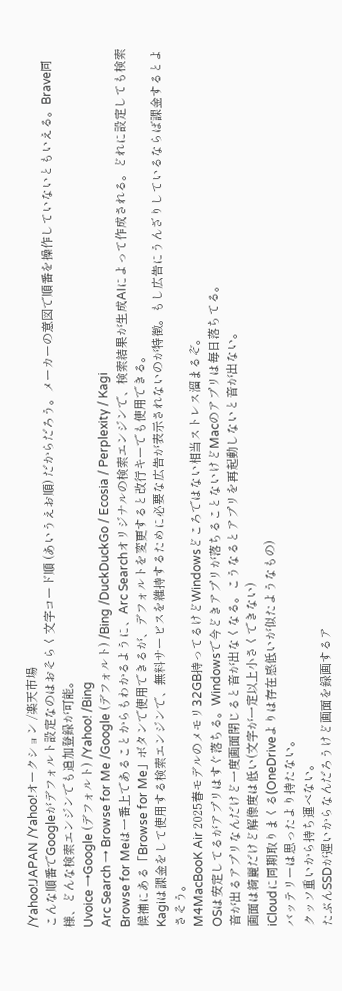/Yahoo!JAPAN /Yahoo!オークション /楽天市場
こんな順番でGoogleがデフォルト設定なのはおそらく文字コード順 (あいうえお順) だからだろう。メーカーの意図で順番を操作していないともいえる。Brave同様、どんな検索エンジンでも追加登録が可能。
Uvoice →Google (デフォルト) /Yahoo! /Bing
Arc Search → Browse for Me /Google (デフォルト) /Bing /DuckDuckGo / Ecosia / Perplexity / Kagi
Browse for Meは一番上であることからもわかるように、Arc Searchオリジナルの検索エンジンで、検索結果が生成AIによって作成される。どれに設定しても検索候補にある「Browse for Me」ボタンで使用できるが、デフォルトを変更すると改行キーでも使用できる。
Kagiは課金をして使用する検索エンジンで、無料サービスを維持するために必要な広告が表示されないのが特徴。もし広告にうんざりしているならば課金するとよさそう。
M4MacBooK Air 2025春モデルのメモリ32GB持ってるけどWindowsどころではない相当ストレス溜まるぞ。
OSは安定してるがアプリはすぐ落ちる。Windowsで今どきアプリが落ちることないけどMacのアプリは毎日落ちてる。
音が出るアプリなんだけど一度画面閉じると音が出なくなる。こうなるとアプリを再起動しないと音が出ない。
画面は綺麗だけど解像度は低い(文字が一定以上小さくできない)
iCloudに同期取りまくる(OneDriveよりは存在感低いが似たようなもの)
バッテリーは思ったより持たない。
クッソ重いから持ち運べない。
たぶんSSDが遅いからなんだろうけど画面を録画するア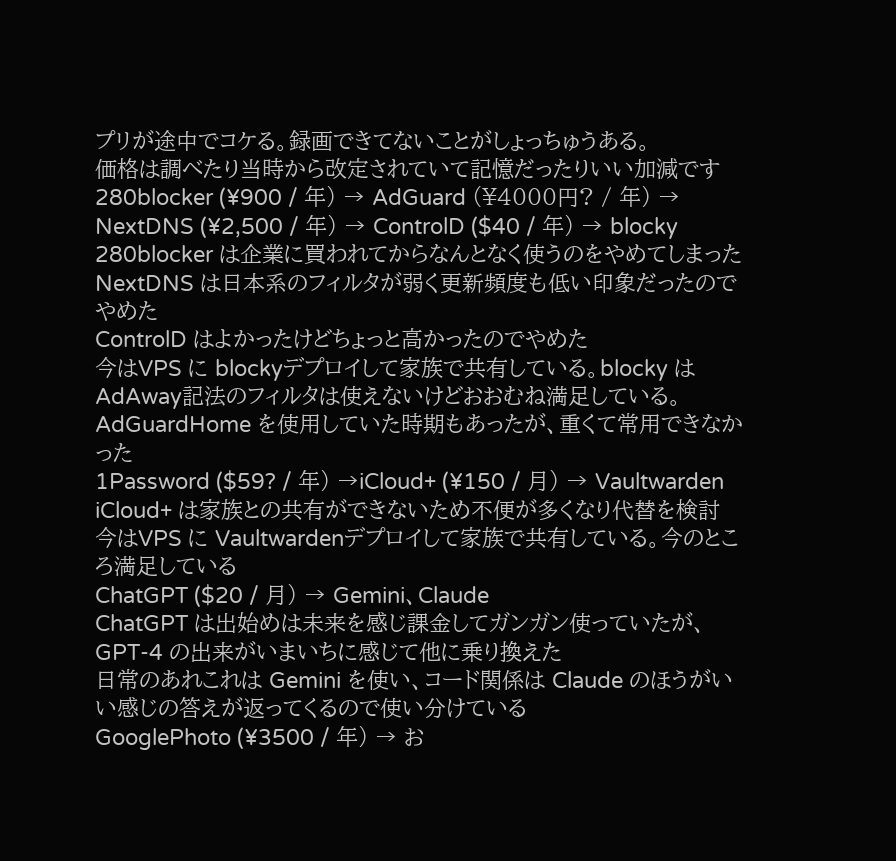プリが途中でコケる。録画できてないことがしょっちゅうある。
価格は調べたり当時から改定されていて記憶だったりいい加減です
280blocker (¥900 / 年) → AdGuard (¥4000円? / 年) → NextDNS (¥2,500 / 年) → ControlD ($40 / 年) → blocky
280blocker は企業に買われてからなんとなく使うのをやめてしまった
NextDNS は日本系のフィルタが弱く更新頻度も低い印象だったのでやめた
ControlD はよかったけどちょっと高かったのでやめた
今はVPS に blockyデプロイして家族で共有している。blocky はAdAway記法のフィルタは使えないけどおおむね満足している。AdGuardHome を使用していた時期もあったが、重くて常用できなかった
1Password ($59? / 年) →iCloud+ (¥150 / 月) → Vaultwarden
iCloud+ は家族との共有ができないため不便が多くなり代替を検討
今はVPS に Vaultwardenデプロイして家族で共有している。今のところ満足している
ChatGPT ($20 / 月) → Gemini、Claude
ChatGPT は出始めは未来を感じ課金してガンガン使っていたが、GPT-4 の出来がいまいちに感じて他に乗り換えた
日常のあれこれは Gemini を使い、コード関係は Claude のほうがいい感じの答えが返ってくるので使い分けている
GooglePhoto (¥3500 / 年) → お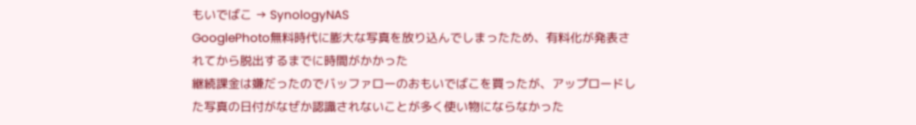もいでばこ → SynologyNAS
GooglePhoto無料時代に膨大な写真を放り込んでしまったため、有料化が発表されてから脱出するまでに時間がかかった
継続課金は嫌だったのでバッファローのおもいでばこを買ったが、アップロードした写真の日付がなぜか認識されないことが多く使い物にならなかった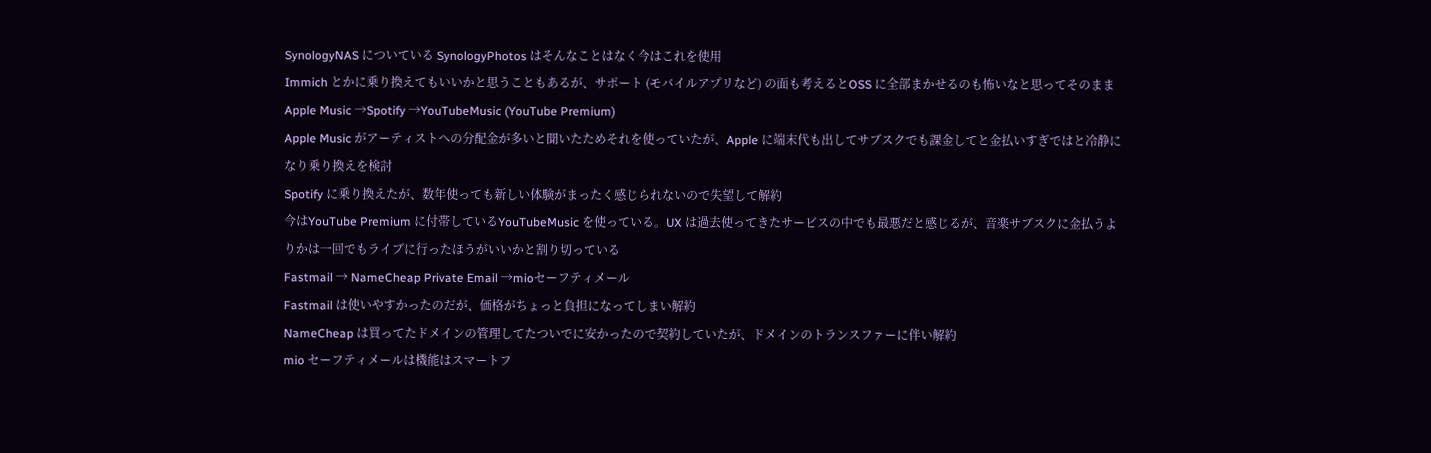SynologyNAS についている SynologyPhotos はそんなことはなく今はこれを使用
Immich とかに乗り換えてもいいかと思うこともあるが、サポート (モバイルアプリなど) の面も考えるとOSS に全部まかせるのも怖いなと思ってそのまま
Apple Music →Spotify →YouTubeMusic (YouTube Premium)
Apple Music がアーティストへの分配金が多いと聞いたためそれを使っていたが、Apple に端末代も出してサブスクでも課金してと金払いすぎではと冷静になり乗り換えを検討
Spotify に乗り換えたが、数年使っても新しい体験がまったく感じられないので失望して解約
今はYouTube Premium に付帯しているYouTubeMusic を使っている。UX は過去使ってきたサービスの中でも最悪だと感じるが、音楽サブスクに金払うよりかは一回でもライブに行ったほうがいいかと割り切っている
Fastmail → NameCheap Private Email →mioセーフティメール
Fastmail は使いやすかったのだが、価格がちょっと負担になってしまい解約
NameCheap は買ってたドメインの管理してたついでに安かったので契約していたが、ドメインのトランスファーに伴い解約
mio セーフティメールは機能はスマートフ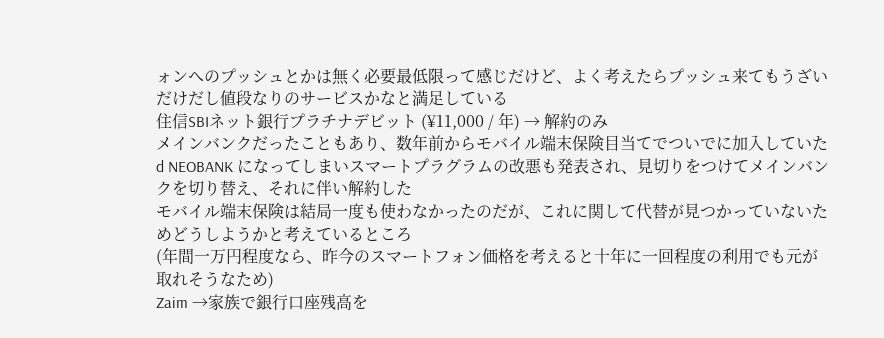ォンへのプッシュとかは無く必要最低限って感じだけど、よく考えたらプッシュ来てもうざいだけだし値段なりのサービスかなと満足している
住信SBIネット銀行プラチナデビット (¥11,000 / 年) → 解約のみ
メインバンクだったこともあり、数年前からモバイル端末保険目当てでついでに加入していた
d NEOBANK になってしまいスマートプラグラムの改悪も発表され、見切りをつけてメインバンクを切り替え、それに伴い解約した
モバイル端末保険は結局一度も使わなかったのだが、これに関して代替が見つかっていないためどうしようかと考えているところ
(年間一万円程度なら、昨今のスマートフォン価格を考えると十年に一回程度の利用でも元が取れそうなため)
Zaim →家族で銀行口座残高を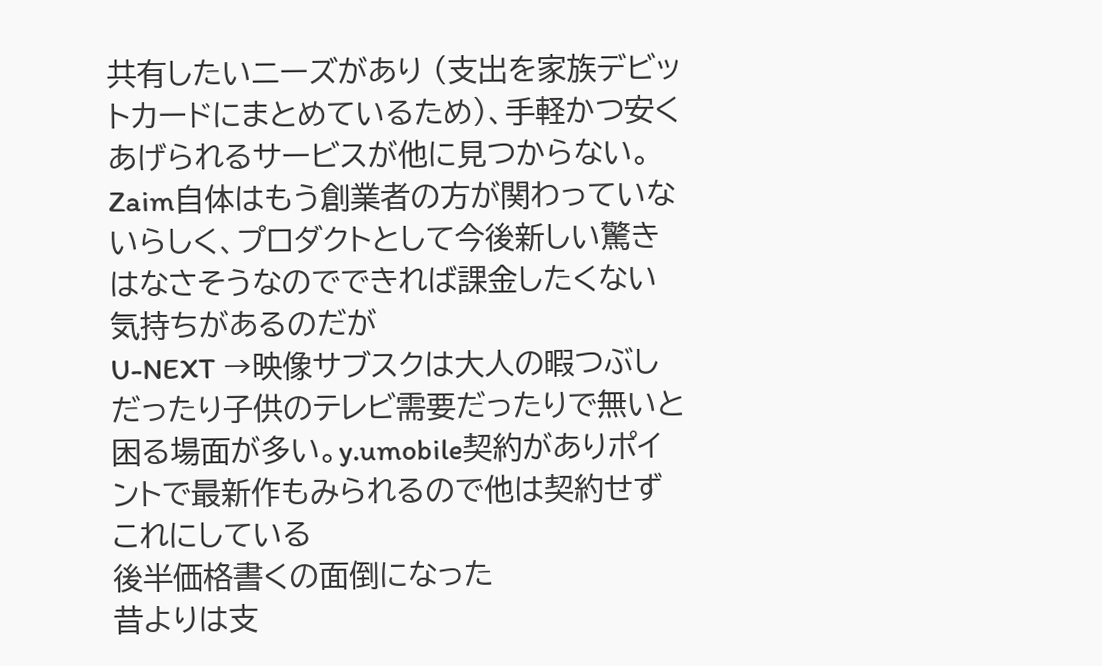共有したいニーズがあり (支出を家族デビットカードにまとめているため)、手軽かつ安くあげられるサービスが他に見つからない。Zaim自体はもう創業者の方が関わっていないらしく、プロダクトとして今後新しい驚きはなさそうなのでできれば課金したくない気持ちがあるのだが
U-NEXT →映像サブスクは大人の暇つぶしだったり子供のテレビ需要だったりで無いと困る場面が多い。y.umobile契約がありポイントで最新作もみられるので他は契約せずこれにしている
後半価格書くの面倒になった
昔よりは支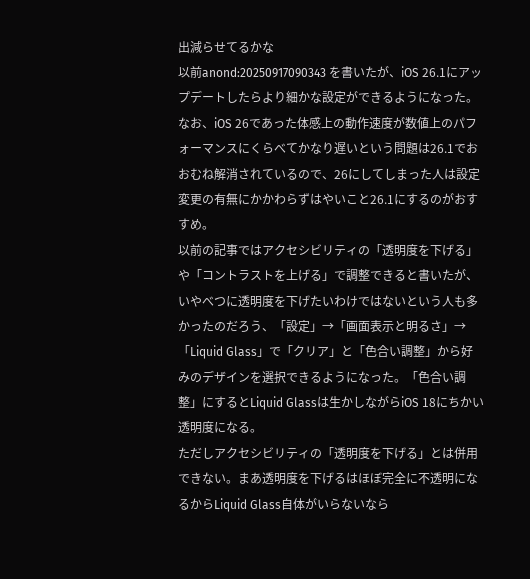出減らせてるかな
以前anond:20250917090343 を書いたが、iOS 26.1にアップデートしたらより細かな設定ができるようになった。
なお、iOS 26であった体感上の動作速度が数値上のパフォーマンスにくらべてかなり遅いという問題は26.1でおおむね解消されているので、26にしてしまった人は設定変更の有無にかかわらずはやいこと26.1にするのがおすすめ。
以前の記事ではアクセシビリティの「透明度を下げる」や「コントラストを上げる」で調整できると書いたが、いやべつに透明度を下げたいわけではないという人も多かったのだろう、「設定」→「画面表示と明るさ」→「Liquid Glass」で「クリア」と「色合い調整」から好みのデザインを選択できるようになった。「色合い調整」にするとLiquid Glassは生かしながらiOS 18にちかい透明度になる。
ただしアクセシビリティの「透明度を下げる」とは併用できない。まあ透明度を下げるはほぼ完全に不透明になるからLiquid Glass自体がいらないなら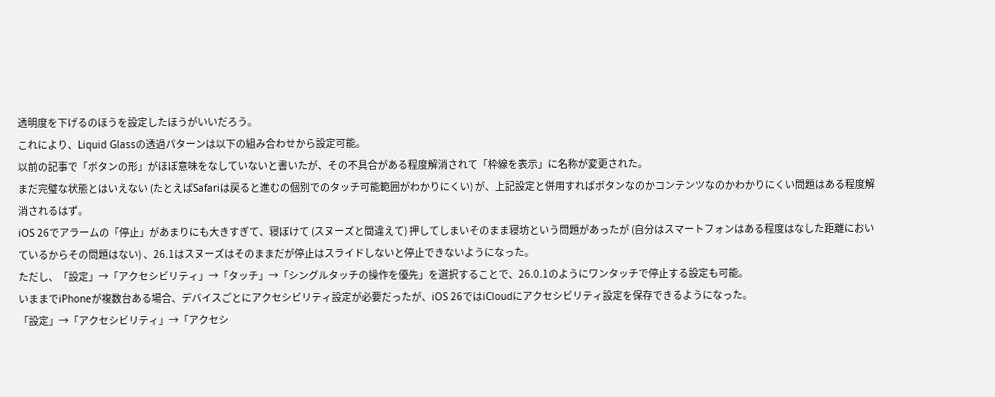透明度を下げるのほうを設定したほうがいいだろう。
これにより、Liquid Glassの透過パターンは以下の組み合わせから設定可能。
以前の記事で「ボタンの形」がほぼ意味をなしていないと書いたが、その不具合がある程度解消されて「枠線を表示」に名称が変更された。
まだ完璧な状態とはいえない (たとえばSafariは戻ると進むの個別でのタッチ可能範囲がわかりにくい) が、上記設定と併用すればボタンなのかコンテンツなのかわかりにくい問題はある程度解消されるはず。
iOS 26でアラームの「停止」があまりにも大きすぎて、寝ぼけて (スヌーズと間違えて) 押してしまいそのまま寝坊という問題があったが (自分はスマートフォンはある程度はなした距離においているからその問題はない) 、26.1はスヌーズはそのままだが停止はスライドしないと停止できないようになった。
ただし、「設定」→「アクセシビリティ」→「タッチ」→「シングルタッチの操作を優先」を選択することで、26.0.1のようにワンタッチで停止する設定も可能。
いままでiPhoneが複数台ある場合、デバイスごとにアクセシビリティ設定が必要だったが、iOS 26ではiCloudにアクセシビリティ設定を保存できるようになった。
「設定」→「アクセシビリティ」→「アクセシ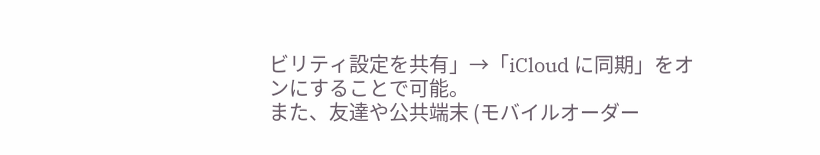ビリティ設定を共有」→「iCloud に同期」をオンにすることで可能。
また、友達や公共端末 (モバイルオーダー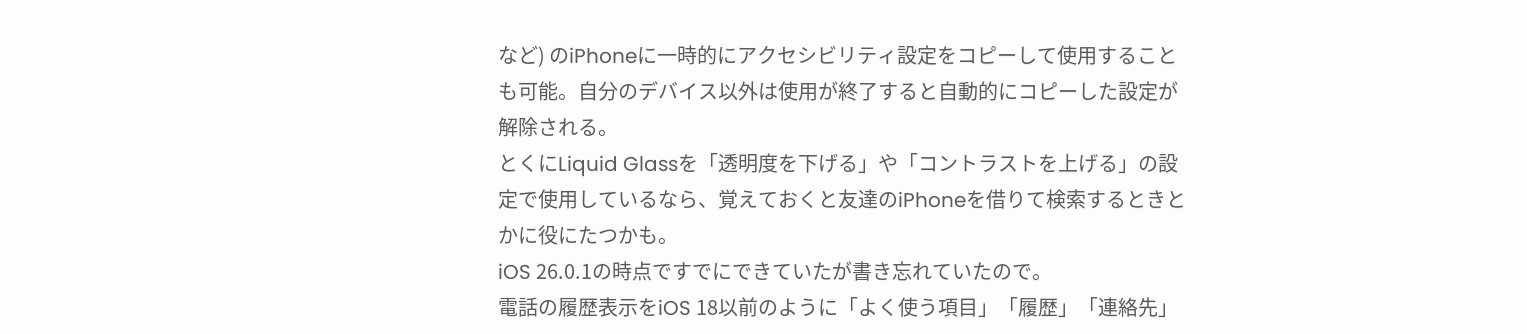など) のiPhoneに一時的にアクセシビリティ設定をコピーして使用することも可能。自分のデバイス以外は使用が終了すると自動的にコピーした設定が解除される。
とくにLiquid Glassを「透明度を下げる」や「コントラストを上げる」の設定で使用しているなら、覚えておくと友達のiPhoneを借りて検索するときとかに役にたつかも。
iOS 26.0.1の時点ですでにできていたが書き忘れていたので。
電話の履歴表示をiOS 18以前のように「よく使う項目」「履歴」「連絡先」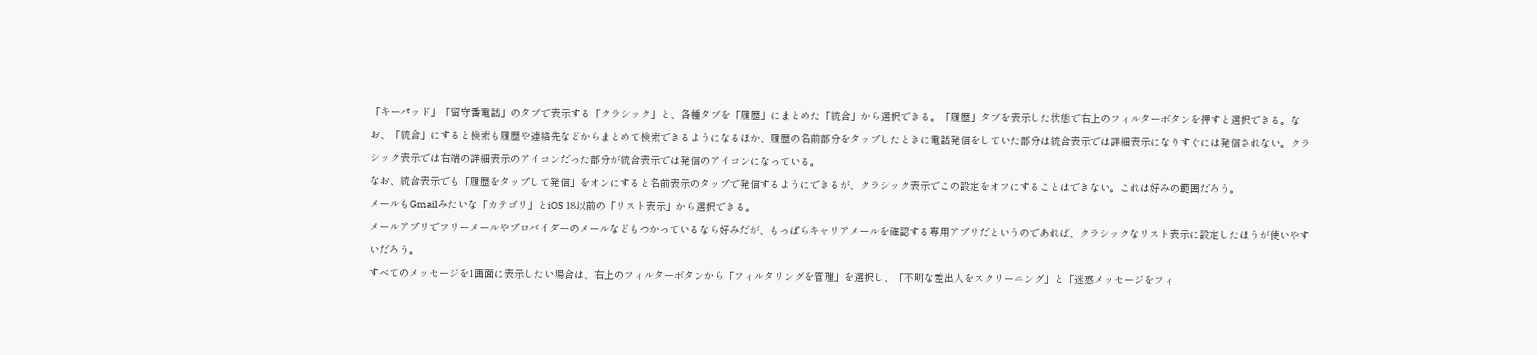「キーパッド」「留守番電話」のタブで表示する「クラシック」と、各種タブを「履歴」にまとめた「統合」から選択できる。「履歴」タブを表示した状態で右上のフィルターボタンを押すと選択できる。なお、「統合」にすると検索も履歴や連絡先などからまとめて検索できるようになるほか、履歴の名前部分をタップしたときに電話発信をしていた部分は統合表示では詳細表示になりすぐには発信されない。クラシック表示では右端の詳細表示のアイコンだった部分が統合表示では発信のアイコンになっている。
なお、統合表示でも「履歴をタップして発信」をオンにすると名前表示のタップで発信するようにできるが、クラシック表示でこの設定をオフにすることはできない。これは好みの範囲だろう。
メールもGmailみたいな「カテゴリ」とiOS 18以前の「リスト表示」から選択できる。
メールアプリでフリーメールやプロバイダーのメールなどもつかっているなら好みだが、もっぱらキャリアメールを確認する専用アプリだというのであれば、クラシックなリスト表示に設定したほうが使いやすいだろう。
すべてのメッセージを1画面に表示したい場合は、右上のフィルターボタンから「フィルタリングを管理」を選択し、「不明な差出人をスクリーニング」と「迷惑メッセージをフィ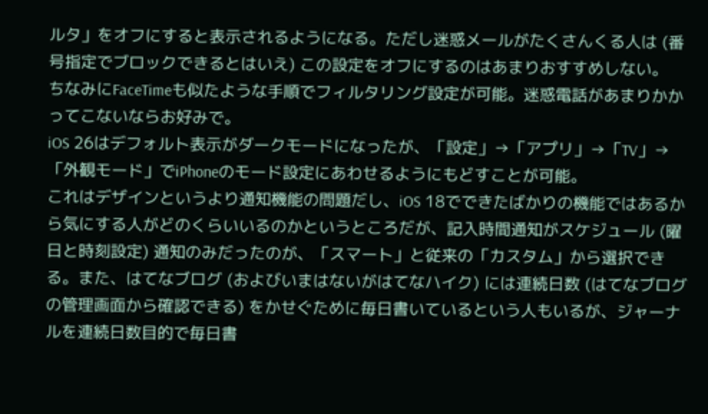ルタ」をオフにすると表示されるようになる。ただし迷惑メールがたくさんくる人は (番号指定でブロックできるとはいえ) この設定をオフにするのはあまりおすすめしない。
ちなみにFaceTimeも似たような手順でフィルタリング設定が可能。迷惑電話があまりかかってこないならお好みで。
iOS 26はデフォルト表示がダークモードになったが、「設定」→「アプリ」→「TV」→「外観モード」でiPhoneのモード設定にあわせるようにもどすことが可能。
これはデザインというより通知機能の問題だし、iOS 18でできたばかりの機能ではあるから気にする人がどのくらいいるのかというところだが、記入時間通知がスケジュール (曜日と時刻設定) 通知のみだったのが、「スマート」と従来の「カスタム」から選択できる。また、はてなブログ (およびいまはないがはてなハイク) には連続日数 (はてなブログの管理画面から確認できる) をかせぐために毎日書いているという人もいるが、ジャーナルを連続日数目的で毎日書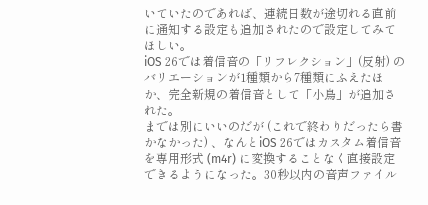いていたのであれば、連続日数が途切れる直前に通知する設定も追加されたので設定してみてほしい。
iOS 26では着信音の「リフレクション」(反射) のバリエーションが1種類から7種類にふえたほか、完全新規の着信音として「小鳥」が追加された。
までは別にいいのだが (これで終わりだったら書かなかった) 、なんとiOS 26ではカスタム着信音を専用形式 (m4r) に変換することなく直接設定できるようになった。30秒以内の音声ファイル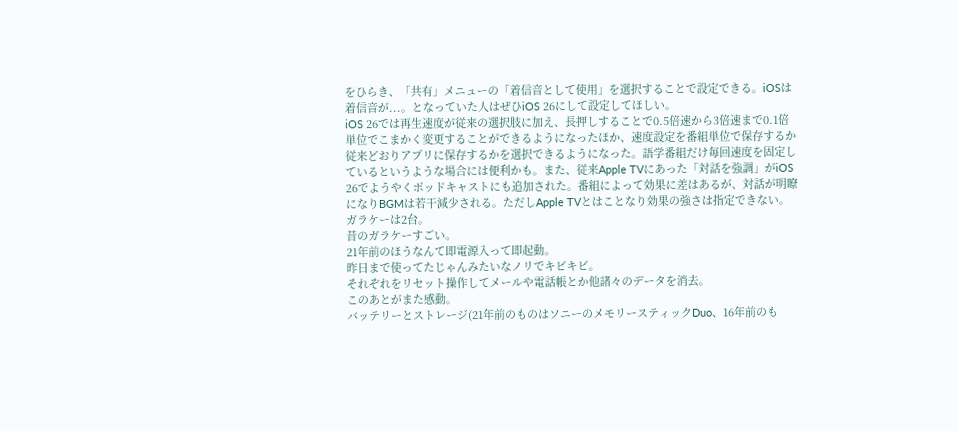をひらき、「共有」メニューの「着信音として使用」を選択することで設定できる。iOSは着信音が...。となっていた人はぜひiOS 26にして設定してほしい。
iOS 26では再生速度が従来の選択肢に加え、長押しすることで0.5倍速から3倍速まで0.1倍単位でこまかく変更することができるようになったほか、速度設定を番組単位で保存するか従来どおりアプリに保存するかを選択できるようになった。語学番組だけ毎回速度を固定しているというような場合には便利かも。また、従来Apple TVにあった「対話を強調」がiOS 26でようやくポッドキャストにも追加された。番組によって効果に差はあるが、対話が明瞭になりBGMは若干減少される。ただしApple TVとはことなり効果の強さは指定できない。
ガラケーは2台。
昔のガラケーすごい。
21年前のほうなんて即電源入って即起動。
昨日まで使ってたじゃんみたいなノリでキビキビ。
それぞれをリセット操作してメールや電話帳とか他諸々のデータを消去。
このあとがまた感動。
バッテリーとストレージ(21年前のものはソニーのメモリースティックDuo、16年前のも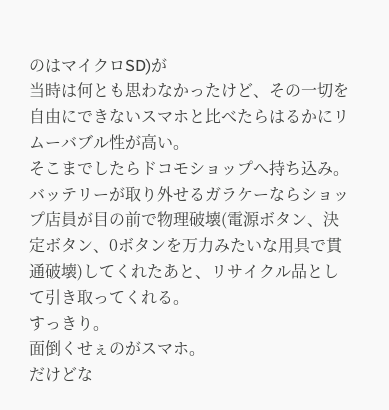のはマイクロSD)が
当時は何とも思わなかったけど、その一切を自由にできないスマホと比べたらはるかにリムーバブル性が高い。
そこまでしたらドコモショップへ持ち込み。
バッテリーが取り外せるガラケーならショップ店員が目の前で物理破壊(電源ボタン、決定ボタン、0ボタンを万力みたいな用具で貫通破壊)してくれたあと、リサイクル品として引き取ってくれる。
すっきり。
面倒くせぇのがスマホ。
だけどな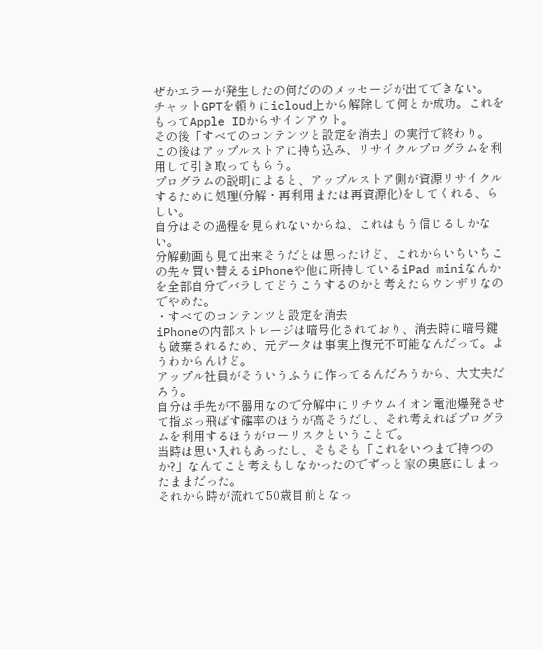ぜかエラーが発生したの何だののメッセージが出てできない。
チャットGPTを頼りにicloud上から解除して何とか成功。これをもってApple IDからサインアウト。
その後「すべてのコンテンツと設定を消去」の実行で終わり。
この後はアップルストアに持ち込み、リサイクルプログラムを利用して引き取ってもらう。
プログラムの説明によると、アップルストア側が資源リサイクルするために処理(分解・再利用または再資源化)をしてくれる、らしい。
自分はその過程を見られないからね、これはもう信じるしかない。
分解動画も見て出来そうだとは思ったけど、これからいちいちこの先々買い替えるiPhoneや他に所持しているiPad miniなんかを全部自分でバラしてどうこうするのかと考えたらウンザリなのでやめた。
・すべてのコンテンツと設定を消去
iPhoneの内部ストレージは暗号化されており、消去時に暗号鍵も破棄されるため、元データは事実上復元不可能なんだって。ようわからんけど。
アップル社員がそういうふうに作ってるんだろうから、大丈夫だろう。
自分は手先が不器用なので分解中にリチウムイオン電池爆発させて指ぶっ飛ばす確率のほうが高そうだし、それ考えればプログラムを利用するほうがローリスクということで。
当時は思い入れもあったし、そもそも「これをいつまで持つのか?」なんてこと考えもしなかったのでずっと家の奥底にしまったままだった。
それから時が流れて50歳目前となっ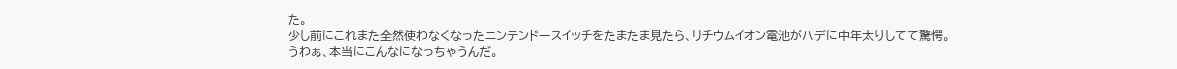た。
少し前にこれまた全然使わなくなったニンテンドースイッチをたまたま見たら、リチウムイオン電池がハデに中年太りしてて驚愕。
うわぁ、本当にこんなになっちゃうんだ。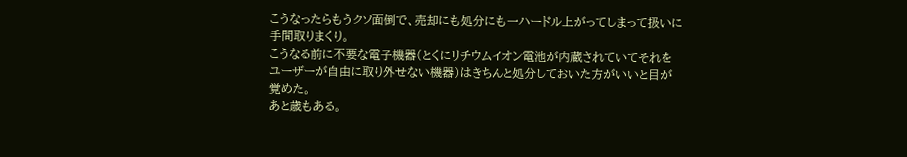こうなったらもうクソ面倒で、売却にも処分にも一ハードル上がってしまって扱いに手間取りまくり。
こうなる前に不要な電子機器(とくにリチウムイオン電池が内蔵されていてそれをユーザーが自由に取り外せない機器)はきちんと処分しておいた方がいいと目が覚めた。
あと歳もある。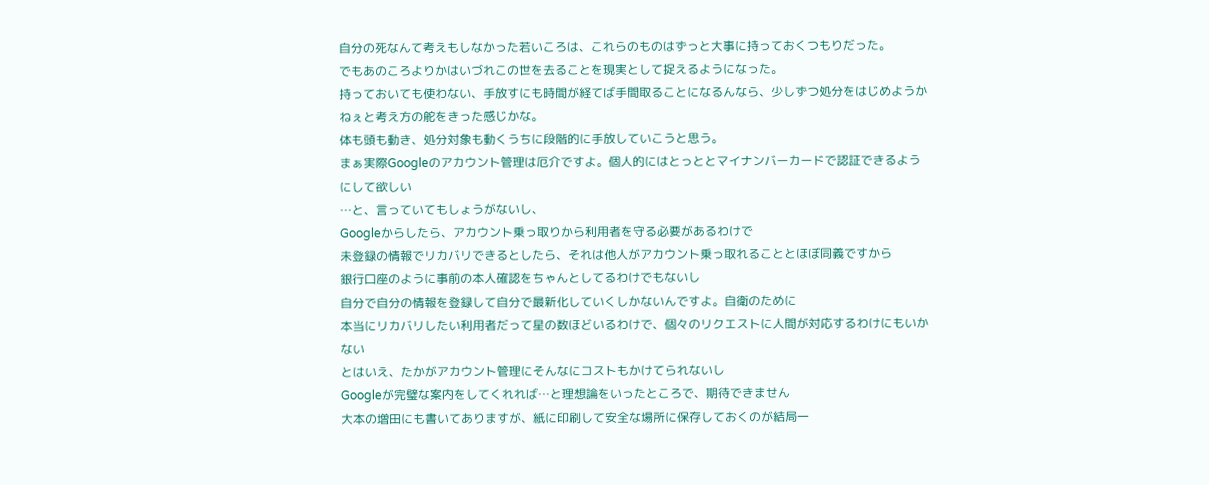自分の死なんて考えもしなかった若いころは、これらのものはずっと大事に持っておくつもりだった。
でもあのころよりかはいづれこの世を去ることを現実として捉えるようになった。
持っておいても使わない、手放すにも時間が経てば手間取ることになるんなら、少しずつ処分をはじめようかねぇと考え方の舵をきった感じかな。
体も頭も動き、処分対象も動くうちに段階的に手放していこうと思う。
まぁ実際Googleのアカウント管理は厄介ですよ。個人的にはとっととマイナンバーカードで認証できるようにして欲しい
…と、言っていてもしょうがないし、
Googleからしたら、アカウント乗っ取りから利用者を守る必要があるわけで
未登録の情報でリカバリできるとしたら、それは他人がアカウント乗っ取れることとほぼ同義ですから
銀行口座のように事前の本人確認をちゃんとしてるわけでもないし
自分で自分の情報を登録して自分で最新化していくしかないんですよ。自衛のために
本当にリカバリしたい利用者だって星の数ほどいるわけで、個々のリクエストに人間が対応するわけにもいかない
とはいえ、たかがアカウント管理にそんなにコストもかけてられないし
Googleが完璧な案内をしてくれれば…と理想論をいったところで、期待できません
大本の増田にも書いてありますが、紙に印刷して安全な場所に保存しておくのが結局一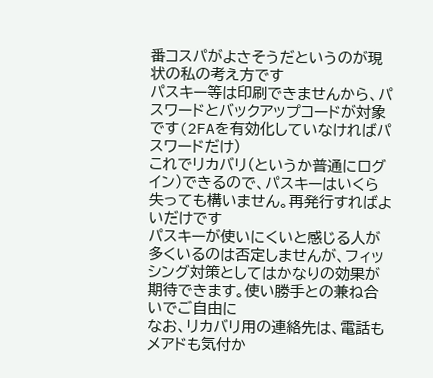番コスパがよさそうだというのが現状の私の考え方です
パスキー等は印刷できませんから、パスワードとバックアップコードが対象です(2FAを有効化していなければパスワードだけ)
これでリカバリ(というか普通にログイン)できるので、パスキーはいくら失っても構いません。再発行すればよいだけです
パスキーが使いにくいと感じる人が多くいるのは否定しませんが、フィッシング対策としてはかなりの効果が期待できます。使い勝手との兼ね合いでご自由に
なお、リカバリ用の連絡先は、電話もメアドも気付か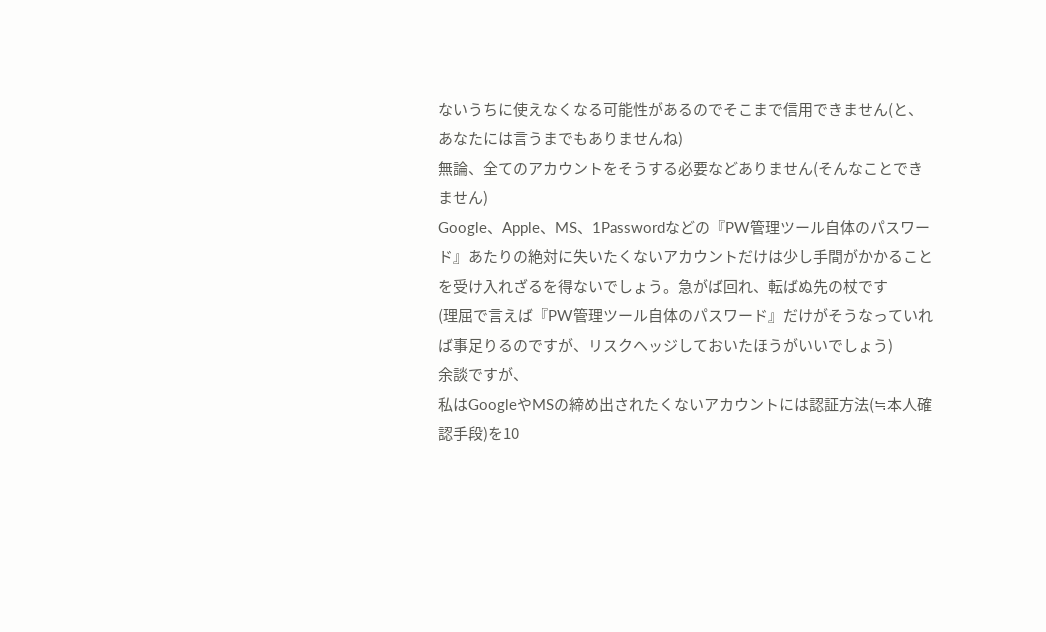ないうちに使えなくなる可能性があるのでそこまで信用できません(と、あなたには言うまでもありませんね)
無論、全てのアカウントをそうする必要などありません(そんなことできません)
Google、Apple、MS、1Passwordなどの『PW管理ツール自体のパスワード』あたりの絶対に失いたくないアカウントだけは少し手間がかかることを受け入れざるを得ないでしょう。急がば回れ、転ばぬ先の杖です
(理屈で言えば『PW管理ツール自体のパスワード』だけがそうなっていれば事足りるのですが、リスクヘッジしておいたほうがいいでしょう)
余談ですが、
私はGoogleやMSの締め出されたくないアカウントには認証方法(≒本人確認手段)を10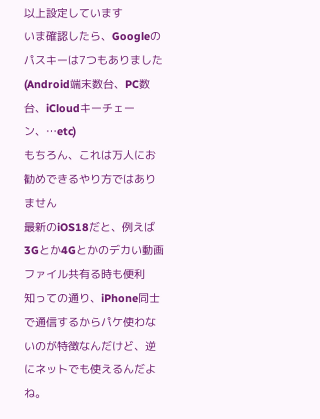以上設定しています
いま確認したら、Googleのパスキーは7つもありました(Android端末数台、PC数台、iCloudキーチェーン、…etc)
もちろん、これは万人にお勧めできるやり方ではありません
最新のiOS18だと、例えば3Gとか4Gとかのデカい動画ファイル共有る時も便利
知っての通り、iPhone同士で通信するからパケ使わないのが特徴なんだけど、逆にネットでも使えるんだよね。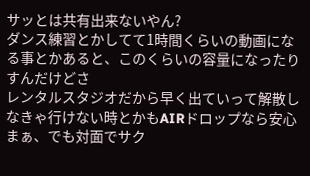サッとは共有出来ないやん?
ダンス練習とかしてて1時間くらいの動画になる事とかあると、このくらいの容量になったりすんだけどさ
レンタルスタジオだから早く出ていって解散しなきゃ行けない時とかもAIRドロップなら安心
まぁ、でも対面でサク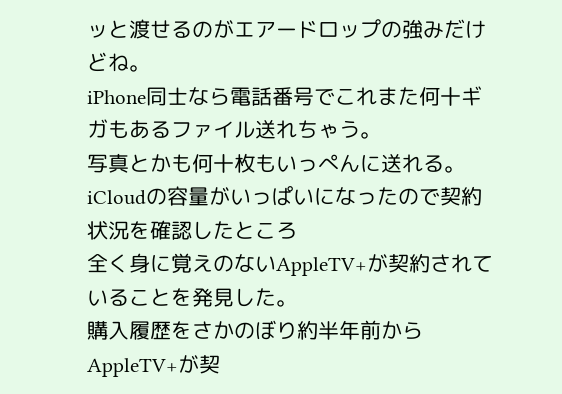ッと渡せるのがエアードロップの強みだけどね。
iPhone同士なら電話番号でこれまた何十ギガもあるファイル送れちゃう。
写真とかも何十枚もいっぺんに送れる。
iCloudの容量がいっぱいになったので契約状況を確認したところ
全く身に覚えのないAppleTV+が契約されていることを発見した。
購入履歴をさかのぼり約半年前からAppleTV+が契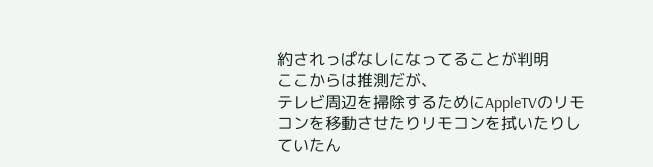約されっぱなしになってることが判明
ここからは推測だが、
テレビ周辺を掃除するためにAppleTVのリモコンを移動させたりリモコンを拭いたりしていたん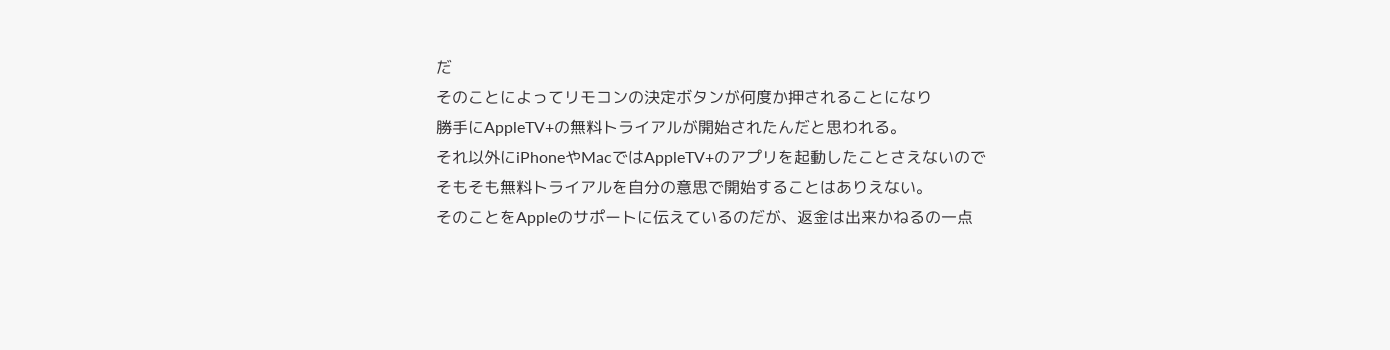だ
そのことによってリモコンの決定ボタンが何度か押されることになり
勝手にAppleTV+の無料トライアルが開始されたんだと思われる。
それ以外にiPhoneやMacではAppleTV+のアプリを起動したことさえないので
そもそも無料トライアルを自分の意思で開始することはありえない。
そのことをAppleのサポートに伝えているのだが、返金は出来かねるの一点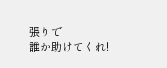張りで
誰か助けてくれ!